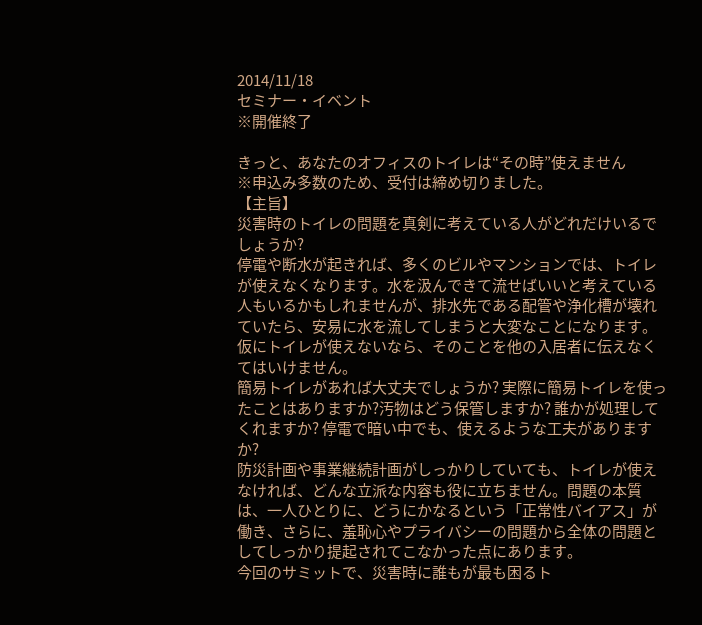2014/11/18
セミナー・イベント
※開催終了

きっと、あなたのオフィスのトイレは“その時”使えません
※申込み多数のため、受付は締め切りました。
【主旨】
災害時のトイレの問題を真剣に考えている人がどれだけいるでしょうか?
停電や断水が起きれば、多くのビルやマンションでは、トイレが使えなくなります。水を汲んできて流せばいいと考えている人もいるかもしれませんが、排水先である配管や浄化槽が壊れていたら、安易に水を流してしまうと大変なことになります。仮にトイレが使えないなら、そのことを他の入居者に伝えなくてはいけません。
簡易トイレがあれば大丈夫でしょうか? 実際に簡易トイレを使ったことはありますか?汚物はどう保管しますか? 誰かが処理してくれますか? 停電で暗い中でも、使えるような工夫がありますか?
防災計画や事業継続計画がしっかりしていても、トイレが使えなければ、どんな立派な内容も役に立ちません。問題の本質は、一人ひとりに、どうにかなるという「正常性バイアス」が働き、さらに、羞恥心やプライバシーの問題から全体の問題としてしっかり提起されてこなかった点にあります。
今回のサミットで、災害時に誰もが最も困るト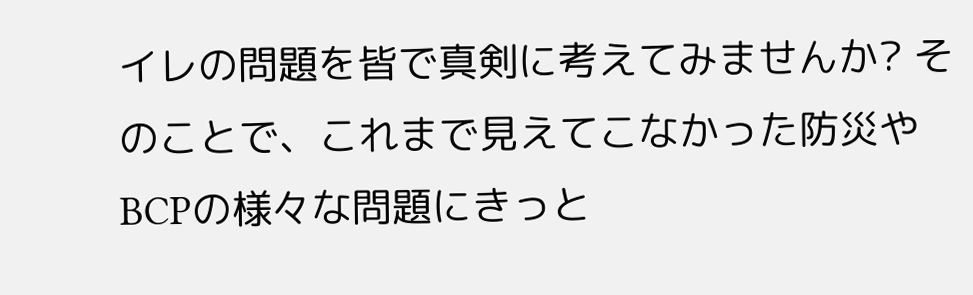イレの問題を皆で真剣に考えてみませんか? そのことで、これまで見えてこなかった防災やBCPの様々な問題にきっと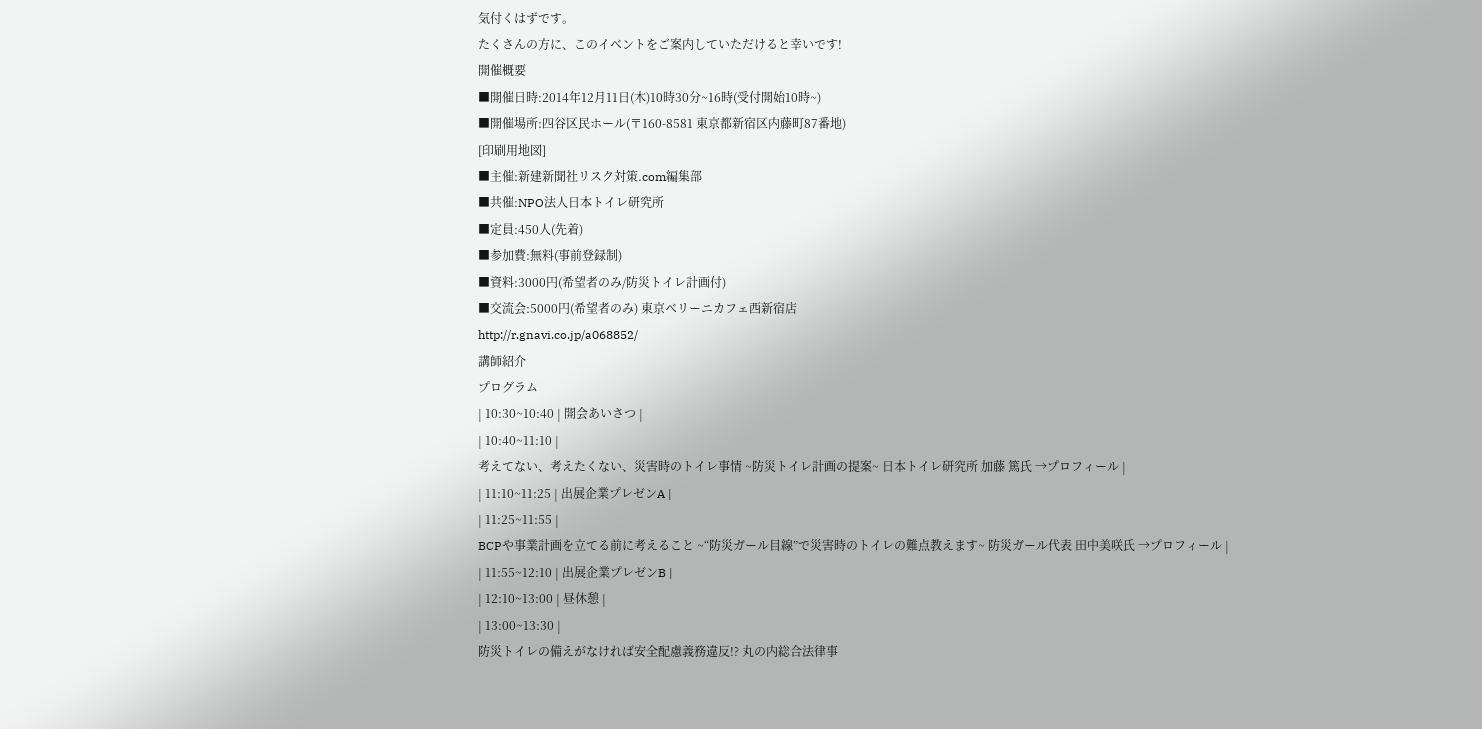気付くはずです。
たくさんの方に、このイベントをご案内していただけると幸いです!
開催概要
■開催日時:2014年12月11日(木)10時30分~16時(受付開始10時~)
■開催場所:四谷区民ホール(〒160-8581 東京都新宿区内藤町87番地)
[印刷用地図]
■主催:新建新聞社リスク対策.com編集部
■共催:NPO法人日本トイレ研究所
■定員:450人(先着)
■参加費:無料(事前登録制)
■資料:3000円(希望者のみ/防災トイレ計画付)
■交流会:5000円(希望者のみ) 東京ベリーニカフェ西新宿店
http://r.gnavi.co.jp/a068852/
講師紹介
プログラム
| 10:30~10:40 | 開会あいさつ |
| 10:40~11:10 |
考えてない、考えたくない、災害時のトイレ事情 ~防災トイレ計画の提案~ 日本トイレ研究所 加藤 篤氏 →プロフィール |
| 11:10~11:25 | 出展企業プレゼンA |
| 11:25~11:55 |
BCPや事業計画を立てる前に考えること ~“防災ガール目線”で災害時のトイレの難点教えます~ 防災ガール代表 田中美咲氏 →プロフィール |
| 11:55~12:10 | 出展企業プレゼンB |
| 12:10~13:00 | 昼休憩 |
| 13:00~13:30 |
防災トイレの備えがなければ安全配慮義務違反!? 丸の内総合法律事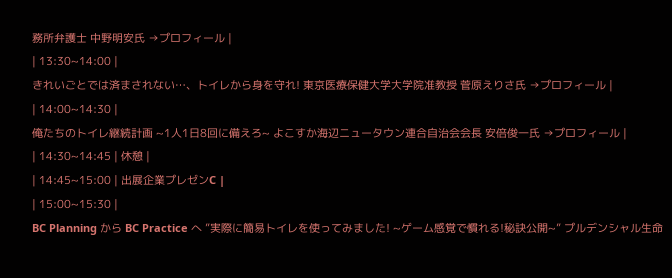務所弁護士 中野明安氏 →プロフィール |
| 13:30~14:00 |
きれいごとでは済まされない…、トイレから身を守れ! 東京医療保健大学大学院准教授 菅原えりさ氏 →プロフィール |
| 14:00~14:30 |
俺たちのトイレ継続計画 ~1人1日8回に備えろ~ よこすか海辺ニュータウン連合自治会会長 安倍俊一氏 →プロフィール |
| 14:30~14:45 | 休憩 |
| 14:45~15:00 | 出展企業プレゼンC |
| 15:00~15:30 |
BC Planning から BC Practice へ ”実際に簡易トイレを使ってみました! ~ゲーム感覚で慣れる!秘訣公開~” プルデンシャル生命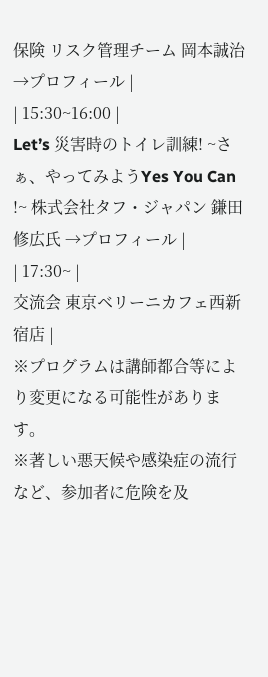保険 リスク管理チーム 岡本誠治 →プロフィール |
| 15:30~16:00 |
Let’s 災害時のトイレ訓練! ~さぁ、やってみようYes You Can !~ 株式会社タフ・ジャパン 鎌田修広氏 →プロフィール |
| 17:30~ |
交流会 東京ベリーニカフェ西新宿店 |
※プログラムは講師都合等により変更になる可能性があります。
※著しい悪天候や感染症の流行など、参加者に危険を及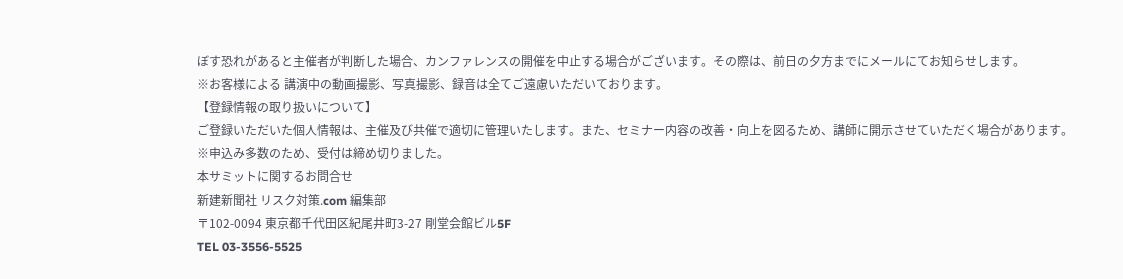ぼす恐れがあると主催者が判断した場合、カンファレンスの開催を中止する場合がございます。その際は、前日の夕方までにメールにてお知らせします。
※お客様による 講演中の動画撮影、写真撮影、録音は全てご遠慮いただいております。
【登録情報の取り扱いについて】
ご登録いただいた個人情報は、主催及び共催で適切に管理いたします。また、セミナー内容の改善・向上を図るため、講師に開示させていただく場合があります。
※申込み多数のため、受付は締め切りました。
本サミットに関するお問合せ
新建新聞社 リスク対策.com 編集部
〒102-0094 東京都千代田区紀尾井町3-27 剛堂会館ビル5F
TEL 03-3556-5525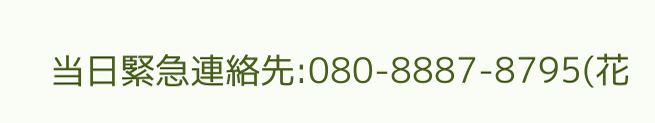当日緊急連絡先:080-8887-8795(花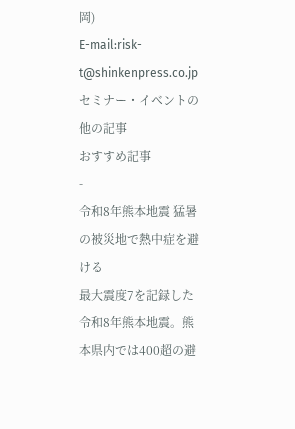岡)
E-mail:risk-t@shinkenpress.co.jp
セミナー・イベントの他の記事
おすすめ記事
-
令和8年熊本地震 猛暑の被災地で熱中症を避ける
最大震度7を記録した令和8年熊本地震。熊本県内では400超の避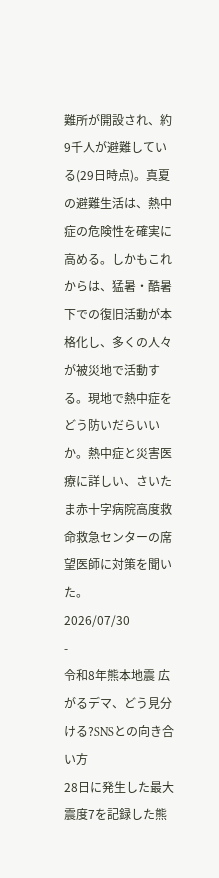難所が開設され、約9千人が避難している(29日時点)。真夏の避難生活は、熱中症の危険性を確実に高める。しかもこれからは、猛暑・酷暑下での復旧活動が本格化し、多くの人々が被災地で活動する。現地で熱中症をどう防いだらいいか。熱中症と災害医療に詳しい、さいたま赤十字病院高度救命救急センターの席 望医師に対策を聞いた。
2026/07/30
-
令和8年熊本地震 広がるデマ、どう見分ける?SNSとの向き合い方
28日に発生した最大震度7を記録した熊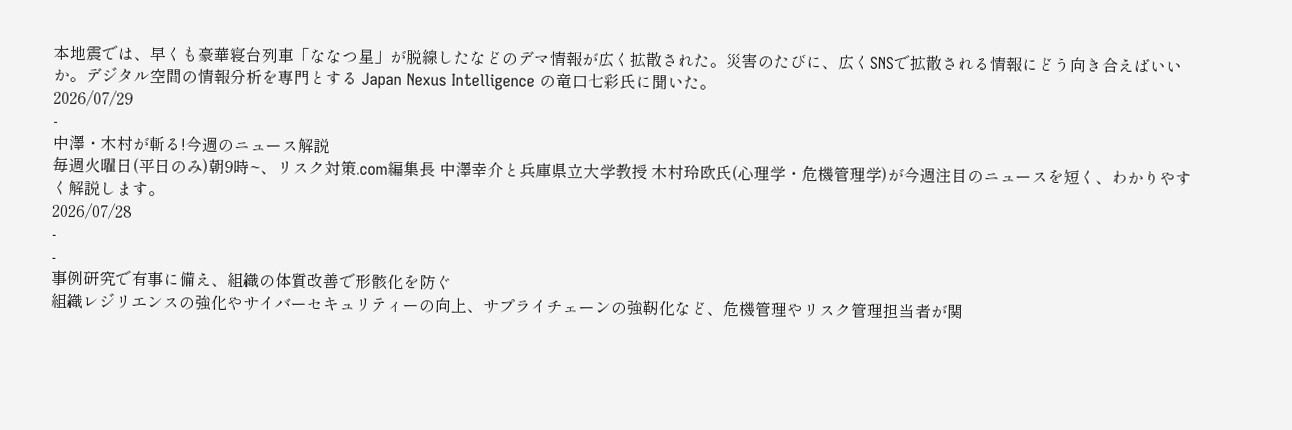本地震では、早くも豪華寝台列車「ななつ星」が脱線したなどのデマ情報が広く拡散された。災害のたびに、広くSNSで拡散される情報にどう向き合えばいいか。デジタル空間の情報分析を専門とする Japan Nexus Intelligence の竜口七彩氏に聞いた。
2026/07/29
-
中澤・木村が斬る!今週のニュース解説
毎週火曜日(平日のみ)朝9時~、リスク対策.com編集長 中澤幸介と兵庫県立大学教授 木村玲欧氏(心理学・危機管理学)が今週注目のニュースを短く、わかりやすく解説します。
2026/07/28
-
-
事例研究で有事に備え、組織の体質改善で形骸化を防ぐ
組織レジリエンスの強化やサイバーセキュリティーの向上、サプライチェーンの強靭化など、危機管理やリスク管理担当者が関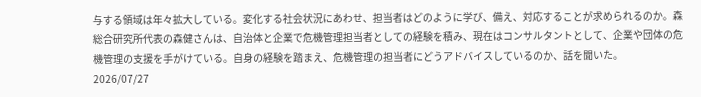与する領域は年々拡大している。変化する社会状況にあわせ、担当者はどのように学び、備え、対応することが求められるのか。森総合研究所代表の森健さんは、自治体と企業で危機管理担当者としての経験を積み、現在はコンサルタントとして、企業や団体の危機管理の支援を手がけている。自身の経験を踏まえ、危機管理の担当者にどうアドバイスしているのか、話を聞いた。
2026/07/27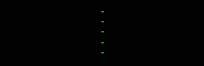-
-
-
-
-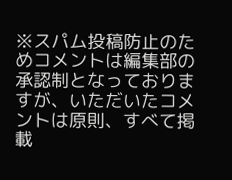※スパム投稿防止のためコメントは編集部の承認制となっておりますが、いただいたコメントは原則、すべて掲載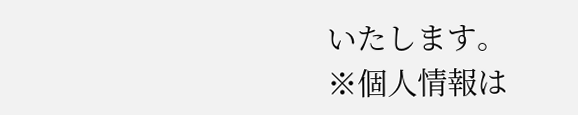いたします。
※個人情報は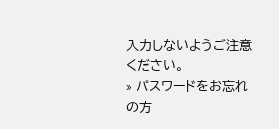入力しないようご注意ください。
» パスワードをお忘れの方